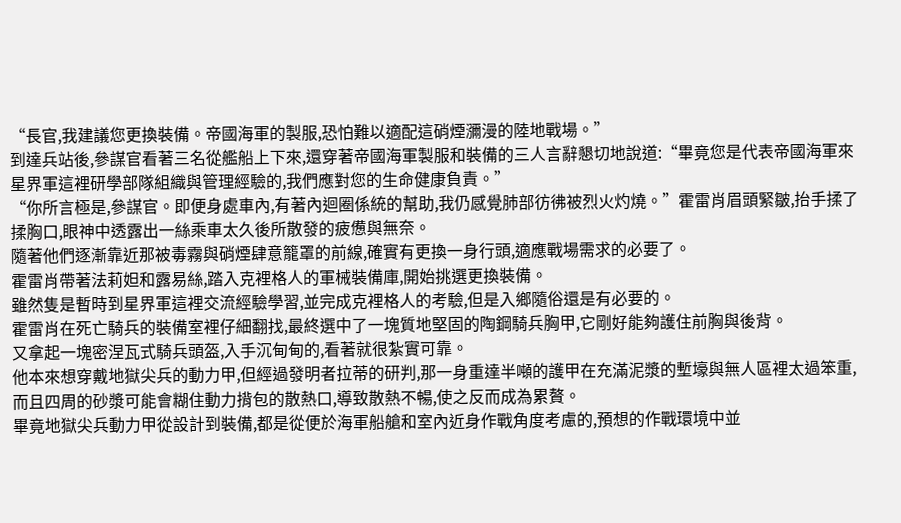“長官,我建議您更換裝備。帝國海軍的製服,恐怕難以適配這硝煙瀰漫的陸地戰場。”
到達兵站後,參謀官看著三名從艦船上下來,還穿著帝國海軍製服和裝備的三人言辭懇切地說道:“畢竟您是代表帝國海軍來星界軍這裡研學部隊組織與管理經驗的,我們應對您的生命健康負責。”
“你所言極是,參謀官。即便身處車內,有著內迴圈係統的幫助,我仍感覺肺部彷彿被烈火灼燒。”霍雷肖眉頭緊皺,抬手揉了揉胸口,眼神中透露出一絲乘車太久後所散發的疲憊與無奈。
隨著他們逐漸靠近那被毒霧與硝煙肆意籠罩的前線,確實有更換一身行頭,適應戰場需求的必要了。
霍雷肖帶著法莉妲和露易絲,踏入克裡格人的軍械裝備庫,開始挑選更換裝備。
雖然隻是暫時到星界軍這裡交流經驗學習,並完成克裡格人的考驗,但是入鄉隨俗還是有必要的。
霍雷肖在死亡騎兵的裝備室裡仔細翻找,最終選中了一塊質地堅固的陶鋼騎兵胸甲,它剛好能夠護住前胸與後背。
又拿起一塊密涅瓦式騎兵頭盔,入手沉甸甸的,看著就很紮實可靠。
他本來想穿戴地獄尖兵的動力甲,但經過發明者拉蒂的研判,那一身重達半噸的護甲在充滿泥漿的塹壕與無人區裡太過笨重,而且四周的砂漿可能會糊住動力揹包的散熱口,導致散熱不暢,使之反而成為累贅。
畢竟地獄尖兵動力甲從設計到裝備,都是從便於海軍船艙和室內近身作戰角度考慮的,預想的作戰環境中並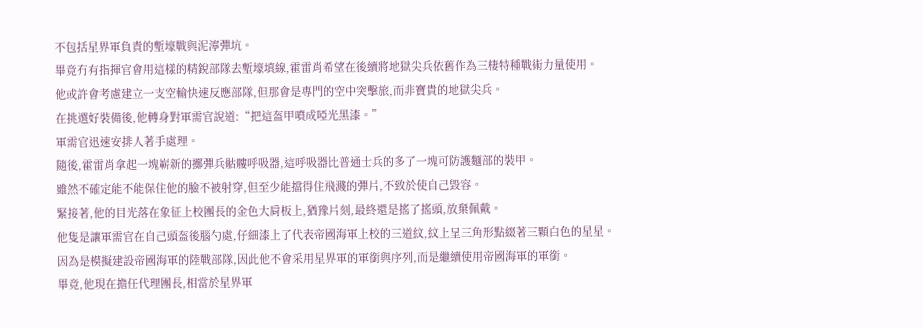不包括星界軍負責的塹壕戰與泥濘彈坑。
畢竟冇有指揮官會用這樣的精銳部隊去塹壕填線,霍雷肖希望在後續將地獄尖兵依舊作為三棲特種戰術力量使用。
他或許會考慮建立一支空輸快速反應部隊,但那會是專門的空中突擊旅,而非寶貴的地獄尖兵。
在挑選好裝備後,他轉身對軍需官說道:“把這盔甲噴成啞光黑漆。”
軍需官迅速安排人著手處理。
隨後,霍雷肖拿起一塊嶄新的擲彈兵骷髏呼吸器,這呼吸器比普通士兵的多了一塊可防護麵部的裝甲。
雖然不確定能不能保住他的臉不被射穿,但至少能擋得住飛濺的彈片,不致於使自己毀容。
緊接著,他的目光落在象征上校團長的金色大肩板上,猶豫片刻,最終還是搖了搖頭,放棄佩戴。
他隻是讓軍需官在自己頭盔後腦勺處,仔細漆上了代表帝國海軍上校的三道紋,紋上呈三角形點綴著三顆白色的星星。
因為是模擬建設帝國海軍的陸戰部隊,因此他不會采用星界軍的軍銜與序列,而是繼續使用帝國海軍的軍銜。
畢竟,他現在擔任代理團長,相當於星界軍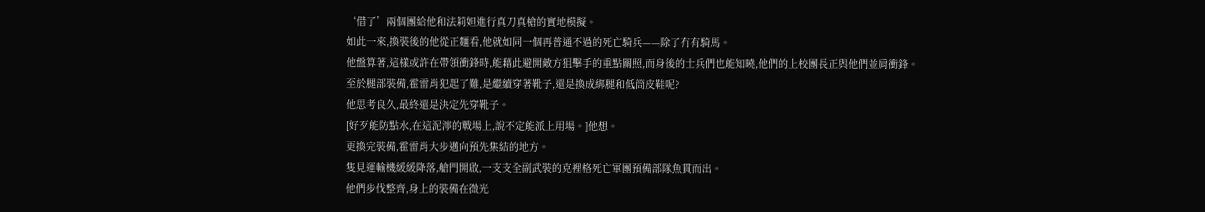‘借了’兩個團給他和法莉妲進行真刀真槍的實地模擬。
如此一來,換裝後的他從正麵看,他就如同一個再普通不過的死亡騎兵——除了冇有騎馬。
他盤算著,這樣或許在帶領衝鋒時,能藉此避開敵方狙擊手的重點關照,而身後的士兵們也能知曉,他們的上校團長正與他們並肩衝鋒。
至於腿部裝備,霍雷肖犯起了難,是繼續穿著靴子,還是換成綁腿和低筒皮鞋呢?
他思考良久,最終還是決定先穿靴子。
[好歹能防點水,在這泥濘的戰場上,說不定能派上用場。]他想。
更換完裝備,霍雷肖大步邁向預先集結的地方。
隻見運輸機緩緩降落,艙門開啟,一支支全副武裝的克裡格死亡軍團預備部隊魚貫而出。
他們步伐整齊,身上的裝備在微光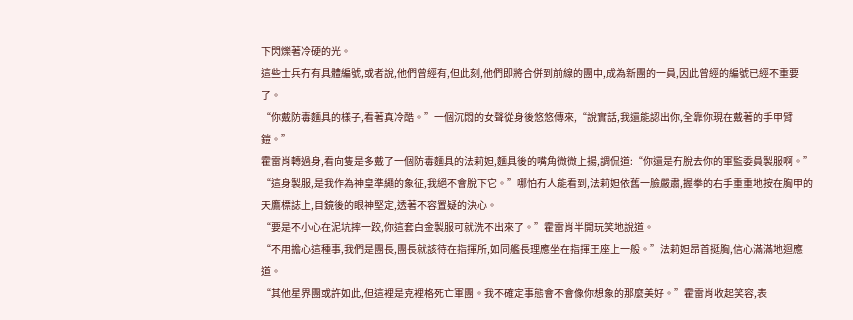下閃爍著冷硬的光。
這些士兵冇有具體編號,或者說,他們曾經有,但此刻,他們即將合併到前線的團中,成為新團的一員,因此曾經的編號已經不重要了。
“你戴防毒麵具的樣子,看著真冷酷。”一個沉悶的女聲從身後悠悠傳來,“說實話,我還能認出你,全靠你現在戴著的手甲臂鎧。”
霍雷肖轉過身,看向隻是多戴了一個防毒麵具的法莉妲,麵具後的嘴角微微上揚,調侃道:“你還是冇脫去你的軍監委員製服啊。”
“這身製服,是我作為神皇準繩的象征,我絕不會脫下它。”哪怕冇人能看到,法莉妲依舊一臉嚴肅,握拳的右手重重地按在胸甲的天鷹標誌上,目鏡後的眼神堅定,透著不容置疑的決心。
“要是不小心在泥坑摔一跤,你這套白金製服可就洗不出來了。”霍雷肖半開玩笑地說道。
“不用擔心這種事,我們是團長,團長就該待在指揮所,如同艦長理應坐在指揮王座上一般。”法莉妲昂首挺胸,信心滿滿地迴應道。
“其他星界團或許如此,但這裡是克裡格死亡軍團。我不確定事態會不會像你想象的那麼美好。”霍雷肖收起笑容,表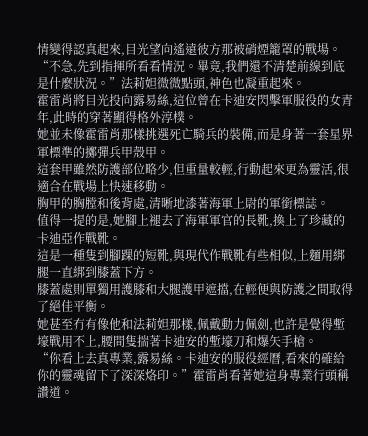情變得認真起來,目光望向遙遠彼方那被硝煙籠罩的戰場。
“不急,先到指揮所看看情況。畢竟,我們還不清楚前線到底是什麼狀況。”法莉妲微微點頭,神色也凝重起來。
霍雷肖將目光投向露易絲,這位曾在卡迪安閃擊軍服役的女青年,此時的穿著顯得格外淳樸。
她並未像霍雷肖那樣挑選死亡騎兵的裝備,而是身著一套星界軍標準的擲彈兵甲殼甲。
這套甲雖然防護部位略少,但重量較輕,行動起來更為靈活,很適合在戰場上快速移動。
胸甲的胸膛和後背處,清晰地漆著海軍上尉的軍銜標誌。
值得一提的是,她腳上褪去了海軍軍官的長靴,換上了珍藏的卡迪亞作戰靴。
這是一種隻到腳踝的短靴,與現代作戰靴有些相似,上麵用綁腿一直綁到膝蓋下方。
膝蓋處則單獨用護膝和大腿護甲遮擋,在輕便與防護之間取得了絕佳平衡。
她甚至冇有像他和法莉妲那樣,佩戴動力佩劍,也許是覺得塹壕戰用不上,腰間隻揣著卡迪安的塹壕刀和爆矢手槍。
“你看上去真專業,露易絲。卡迪安的服役經曆,看來的確給你的靈魂留下了深深烙印。”霍雷肖看著她這身專業行頭稱讚道。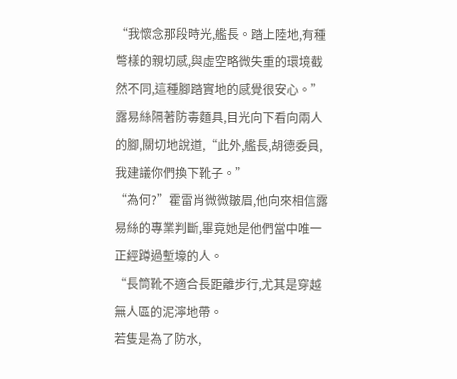“我懷念那段時光,艦長。踏上陸地,有種彆樣的親切感,與虛空略微失重的環境截然不同,這種腳踏實地的感覺很安心。”
露易絲隔著防毒麵具,目光向下看向兩人的腳,關切地說道,“此外,艦長,胡德委員,我建議你們換下靴子。”
“為何?”霍雷肖微微皺眉,他向來相信露易絲的專業判斷,畢竟她是他們當中唯一正經蹲過塹壕的人。
“長筒靴不適合長距離步行,尤其是穿越無人區的泥濘地帶。
若隻是為了防水,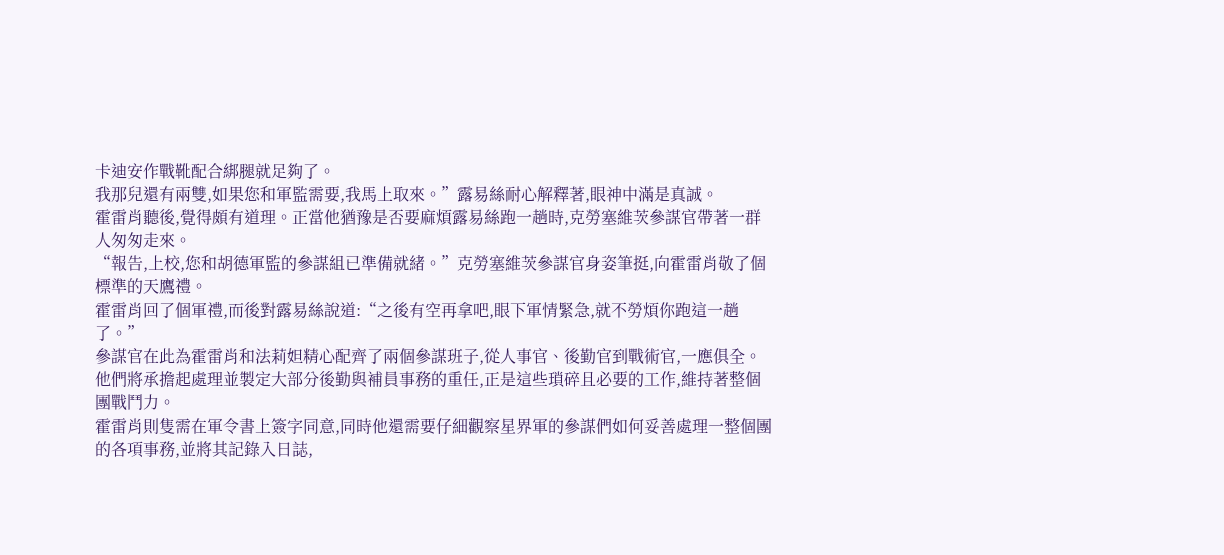卡迪安作戰靴配合綁腿就足夠了。
我那兒還有兩雙,如果您和軍監需要,我馬上取來。”露易絲耐心解釋著,眼神中滿是真誠。
霍雷肖聽後,覺得頗有道理。正當他猶豫是否要麻煩露易絲跑一趟時,克勞塞維茨參謀官帶著一群人匆匆走來。
“報告,上校,您和胡德軍監的參謀組已準備就緒。”克勞塞維茨參謀官身姿筆挺,向霍雷肖敬了個標準的天鷹禮。
霍雷肖回了個軍禮,而後對露易絲說道:“之後有空再拿吧,眼下軍情緊急,就不勞煩你跑這一趟了。”
參謀官在此為霍雷肖和法莉妲精心配齊了兩個參謀班子,從人事官、後勤官到戰術官,一應俱全。
他們將承擔起處理並製定大部分後勤與補員事務的重任,正是這些瑣碎且必要的工作,維持著整個團戰鬥力。
霍雷肖則隻需在軍令書上簽字同意,同時他還需要仔細觀察星界軍的參謀們如何妥善處理一整個團的各項事務,並將其記錄入日誌,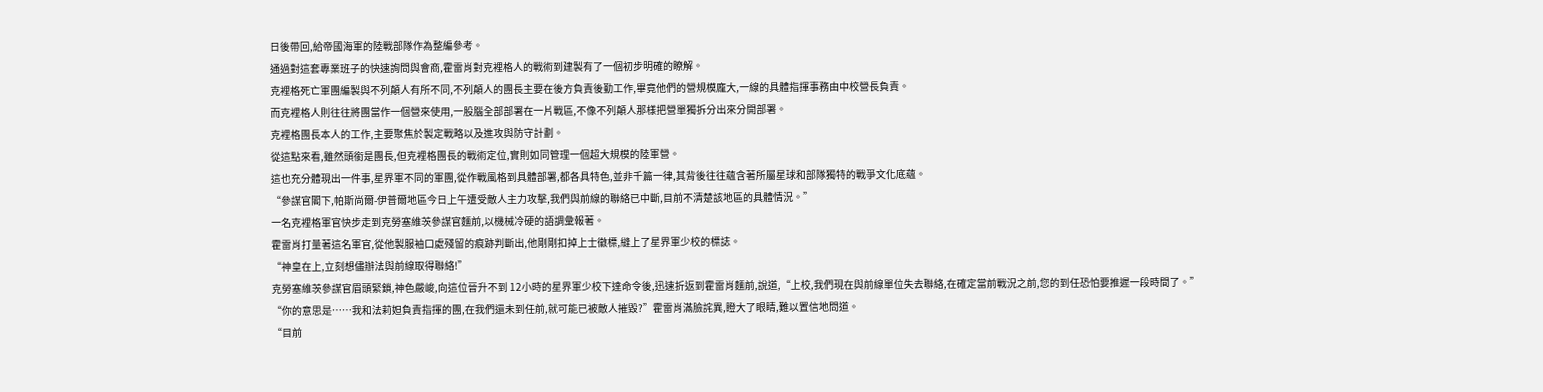日後帶回,給帝國海軍的陸戰部隊作為整編參考。
通過對這套專業班子的快速詢問與會商,霍雷肖對克裡格人的戰術到建製有了一個初步明確的瞭解。
克裡格死亡軍團編製與不列顛人有所不同,不列顛人的團長主要在後方負責後勤工作,畢竟他們的營規模龐大,一線的具體指揮事務由中校營長負責。
而克裡格人則往往將團當作一個營來使用,一股腦全部部署在一片戰區,不像不列顛人那樣把營單獨拆分出來分開部署。
克裡格團長本人的工作,主要聚焦於製定戰略以及進攻與防守計劃。
從這點來看,雖然頭銜是團長,但克裡格團長的戰術定位,實則如同管理一個超大規模的陸軍營。
這也充分體現出一件事,星界軍不同的軍團,從作戰風格到具體部署,都各具特色,並非千篇一律,其背後往往蘊含著所屬星球和部隊獨特的戰爭文化底蘊。
“參謀官閣下,帕斯尚爾-伊普爾地區今日上午遭受敵人主力攻擊,我們與前線的聯絡已中斷,目前不清楚該地區的具體情況。”
一名克裡格軍官快步走到克勞塞維茨參謀官麵前,以機械冷硬的語調彙報著。
霍雷肖打量著這名軍官,從他製服袖口處殘留的痕跡判斷出,他剛剛扣掉上士徽標,縫上了星界軍少校的標誌。
“神皇在上,立刻想儘辦法與前線取得聯絡!”
克勞塞維茨參謀官眉頭緊鎖,神色嚴峻,向這位晉升不到 12小時的星界軍少校下達命令後,迅速折返到霍雷肖麵前,說道,“上校,我們現在與前線單位失去聯絡,在確定當前戰況之前,您的到任恐怕要推遲一段時間了。”
“你的意思是……我和法莉妲負責指揮的團,在我們還未到任前,就可能已被敵人摧毀?”霍雷肖滿臉詫異,瞪大了眼睛,難以置信地問道。
“目前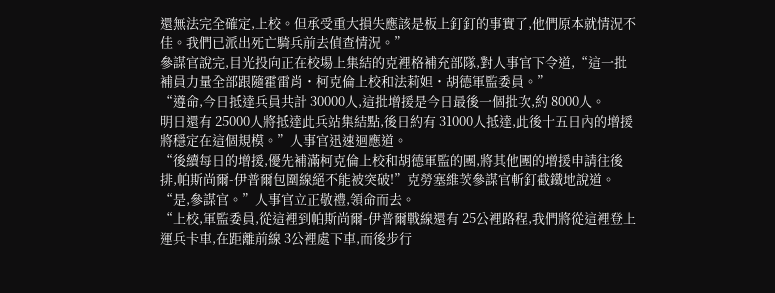還無法完全確定,上校。但承受重大損失應該是板上釘釘的事實了,他們原本就情況不佳。我們已派出死亡騎兵前去偵查情況。”
參謀官說完,目光投向正在校場上集結的克裡格補充部隊,對人事官下令道,“這一批補員力量全部跟隨霍雷肖・柯克倫上校和法莉妲・胡德軍監委員。”
“遵命,今日抵達兵員共計 30000人,這批增援是今日最後一個批次,約 8000人。
明日還有 25000人將抵達此兵站集結點,後日約有 31000人抵達,此後十五日內的增援將穩定在這個規模。”人事官迅速迴應道。
“後續每日的增援,優先補滿柯克倫上校和胡德軍監的團,將其他團的增援申請往後排,帕斯尚爾-伊普爾包圍線絕不能被突破!”克勞塞維茨參謀官斬釘截鐵地說道。
“是,參謀官。”人事官立正敬禮,領命而去。
“上校,軍監委員,從這裡到帕斯尚爾-伊普爾戰線還有 25公裡路程,我們將從這裡登上運兵卡車,在距離前線 3公裡處下車,而後步行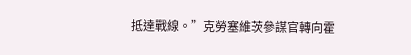抵達戰線。”克勞塞維茨參謀官轉向霍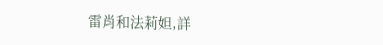雷肖和法莉妲,詳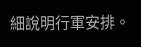細說明行軍安排。